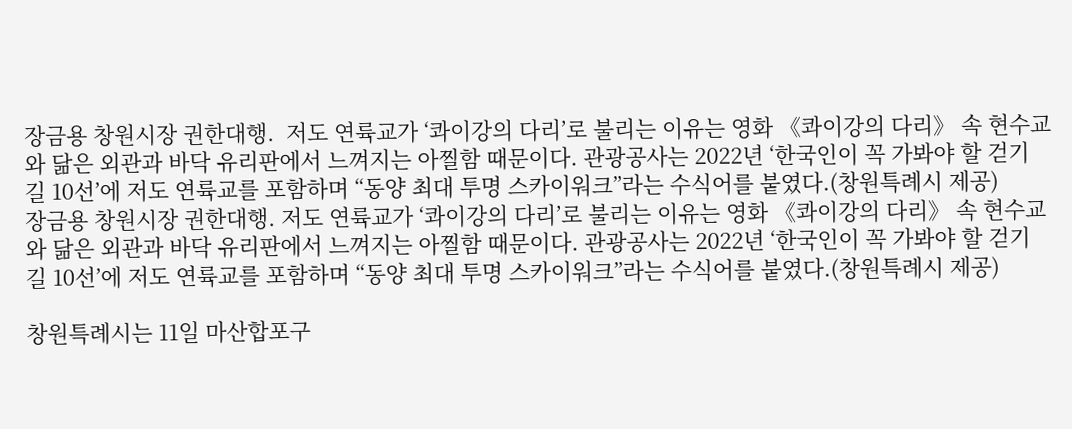장금용 창원시장 권한대행.  저도 연륙교가 ‘콰이강의 다리’로 불리는 이유는 영화 《콰이강의 다리》 속 현수교와 닮은 외관과 바닥 유리판에서 느껴지는 아찔함 때문이다. 관광공사는 2022년 ‘한국인이 꼭 가봐야 할 걷기 길 10선’에 저도 연륙교를 포함하며 “동양 최대 투명 스카이워크”라는 수식어를 붙였다.(창원특례시 제공)
장금용 창원시장 권한대행. 저도 연륙교가 ‘콰이강의 다리’로 불리는 이유는 영화 《콰이강의 다리》 속 현수교와 닮은 외관과 바닥 유리판에서 느껴지는 아찔함 때문이다. 관광공사는 2022년 ‘한국인이 꼭 가봐야 할 걷기 길 10선’에 저도 연륙교를 포함하며 “동양 최대 투명 스카이워크”라는 수식어를 붙였다.(창원특례시 제공)

창원특례시는 11일 마산합포구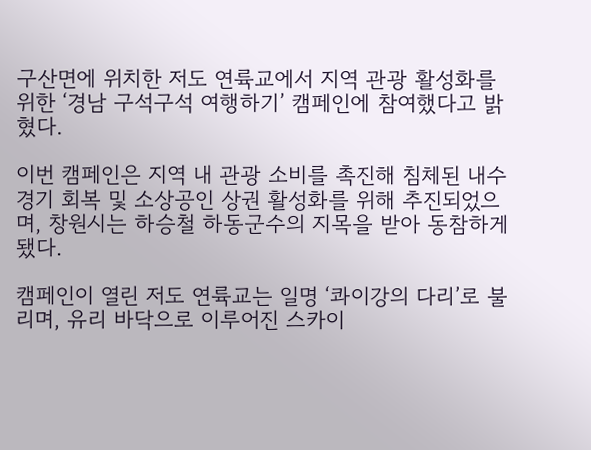구산면에 위치한 저도 연륙교에서 지역 관광 활성화를 위한 ‘경남 구석구석 여행하기’ 캠페인에 참여했다고 밝혔다.

이번 캠페인은 지역 내 관광 소비를 촉진해 침체된 내수 경기 회복 및 소상공인 상권 활성화를 위해 추진되었으며, 창원시는 하승철 하동군수의 지목을 받아 동참하게 됐다.

캠페인이 열린 저도 연륙교는 일명 ‘콰이강의 다리’로 불리며, 유리 바닥으로 이루어진 스카이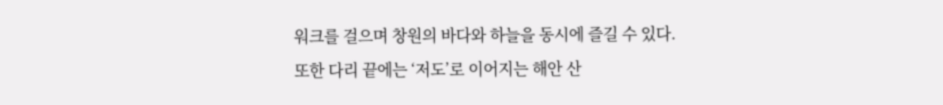워크를 걸으며 창원의 바다와 하늘을 동시에 즐길 수 있다. 또한 다리 끝에는 ‘저도’로 이어지는 해안 산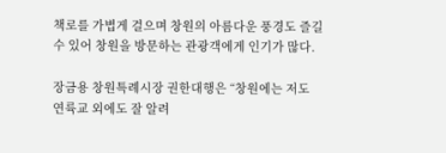책로를 가볍게 걸으며 창원의 아름다운 풍경도 즐길 수 있어 창원을 방문하는 관광객에게 인기가 많다.

장금용 창원특례시장 권한대행은 “창원에는 저도 연륙교 외에도 잘 알려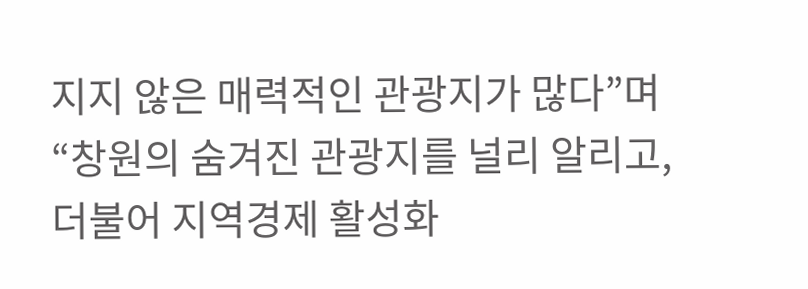지지 않은 매력적인 관광지가 많다”며 “창원의 숨겨진 관광지를 널리 알리고, 더불어 지역경제 활성화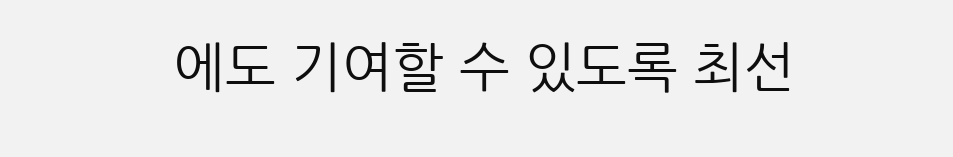에도 기여할 수 있도록 최선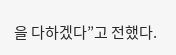을 다하겠다”고 전했다.